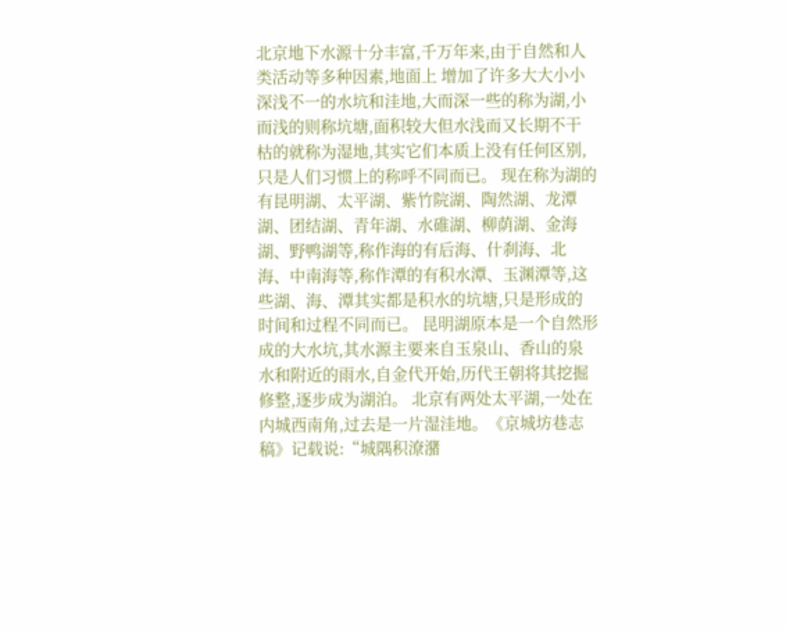北京地下水源十分丰富,千万年来,由于自然和人类活动等多种因素,地面上 增加了许多大大小小深浅不一的水坑和洼地,大而深一些的称为湖,小而浅的则称坑塘,面积较大但水浅而又长期不干枯的就称为湿地,其实它们本质上没有任何区别,只是人们习惯上的称呼不同而已。 现在称为湖的有昆明湖、太平湖、紫竹院湖、陶然湖、龙潭湖、团结湖、青年湖、水碓湖、柳荫湖、金海湖、野鸭湖等,称作海的有后海、什刹海、北海、中南海等,称作潭的有积水潭、玉渊潭等,这些湖、海、潭其实都是积水的坑塘,只是形成的时间和过程不同而已。 昆明湖原本是一个自然形成的大水坑,其水源主要来自玉泉山、香山的泉水和附近的雨水,自金代开始,历代王朝将其挖掘修整,逐步成为湖泊。 北京有两处太平湖,一处在内城西南角,过去是一片湿洼地。《京城坊巷志稿》记载说:“城隅积潦潴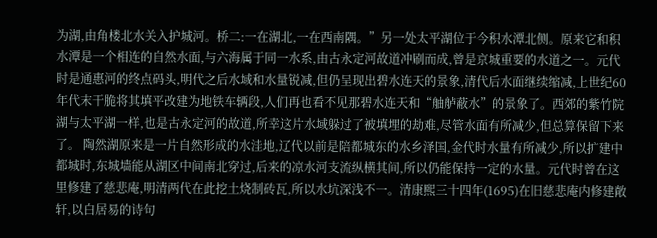为湖,由角楼北水关入护城河。桥二:一在湖北,一在西南隅。”另一处太平湖位于今积水潭北侧。原来它和积水潭是一个相连的自然水面,与六海属于同一水系,由古永定河故道冲刷而成,曾是京城重要的水道之一。元代时是通惠河的终点码头,明代之后水域和水量锐减,但仍呈现出碧水连天的景象,清代后水面继续缩减,上世纪60年代末干脆将其填平改建为地铁车辆段,人们再也看不见那碧水连天和“舳舻蔽水”的景象了。西郊的紫竹院湖与太平湖一样,也是古永定河的故道,所幸这片水域躲过了被填埋的劫难,尽管水面有所减少,但总算保留下来了。 陶然湖原来是一片自然形成的水洼地,辽代以前是陪都城东的水乡泽国,金代时水量有所减少,所以扩建中都城时,东城墙能从湖区中间南北穿过,后来的凉水河支流纵横其间,所以仍能保持一定的水量。元代时曾在这里修建了慈悲庵,明清两代在此挖土烧制砖瓦,所以水坑深浅不一。清康熙三十四年(1695)在旧慈悲庵内修建敞轩,以白居易的诗句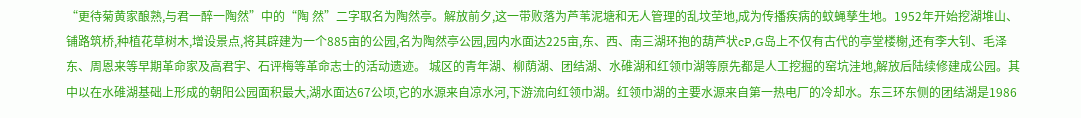“更待菊黄家酿熟,与君一醉一陶然”中的“陶 然”二字取名为陶然亭。解放前夕,这一带败落为芦苇泥塘和无人管理的乱坟茔地,成为传播疾病的蚊蝇孳生地。1952年开始挖湖堆山、铺路筑桥,种植花草树木,增设景点,将其辟建为一个885亩的公园,名为陶然亭公园,园内水面达225亩,东、西、南三湖环抱的葫芦状cP,G岛上不仅有古代的亭堂楼榭,还有李大钊、毛泽东、周恩来等早期革命家及高君宇、石评梅等革命志士的活动遗迹。 城区的青年湖、柳荫湖、团结湖、水碓湖和红领巾湖等原先都是人工挖掘的窑坑洼地,解放后陆续修建成公园。其中以在水碓湖基础上形成的朝阳公园面积最大,湖水面达67公顷,它的水源来自凉水河,下游流向红领巾湖。红领巾湖的主要水源来自第一热电厂的冷却水。东三环东侧的团结湖是1986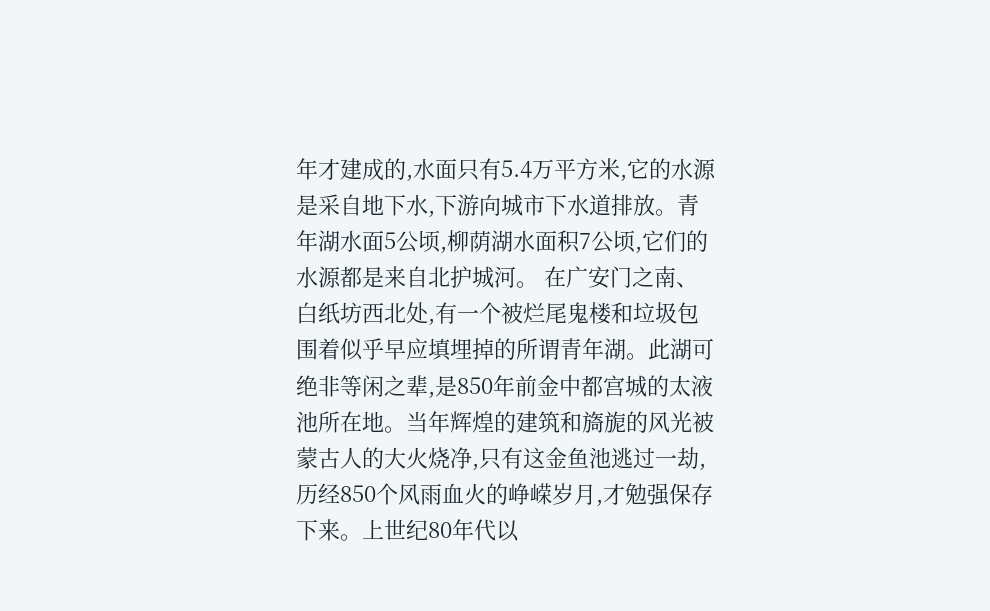年才建成的,水面只有5.4万平方米,它的水源是采自地下水,下游向城市下水道排放。青年湖水面5公顷,柳荫湖水面积7公顷,它们的水源都是来自北护城河。 在广安门之南、白纸坊西北处,有一个被烂尾鬼楼和垃圾包围着似乎早应填埋掉的所谓青年湖。此湖可绝非等闲之辈,是850年前金中都宫城的太液池所在地。当年辉煌的建筑和旖旎的风光被蒙古人的大火烧净,只有这金鱼池逃过一劫,历经850个风雨血火的峥嵘岁月,才勉强保存下来。上世纪80年代以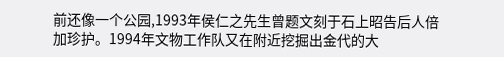前还像一个公园,1993年侯仁之先生曾题文刻于石上昭告后人倍加珍护。1994年文物工作队又在附近挖掘出金代的大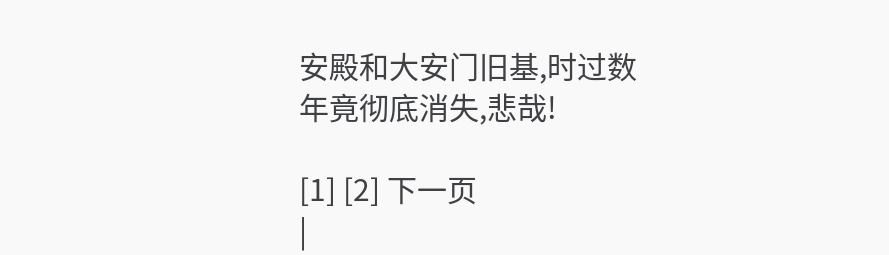安殿和大安门旧基,时过数年竟彻底消失,悲哉!

[1] [2] 下一页
|